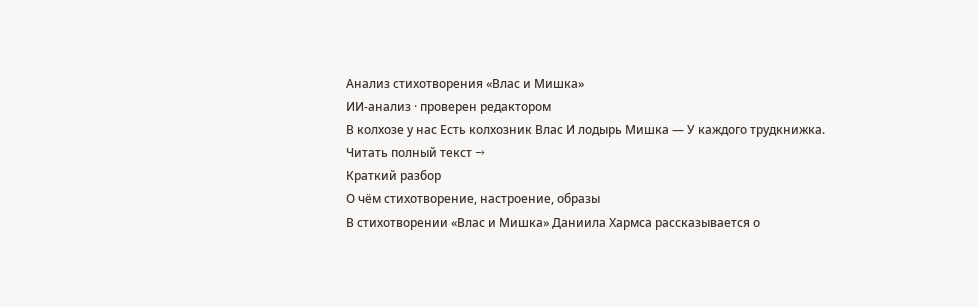Анализ стихотворения «Влас и Мишка»
ИИ-анализ · проверен редактором
В колхозе у нас Есть колхозник Влас И лодырь Мишка — У каждого трудкнижка.
Читать полный текст →
Краткий разбор
О чём стихотворение, настроение, образы
В стихотворении «Влас и Мишка» Даниила Хармса рассказывается о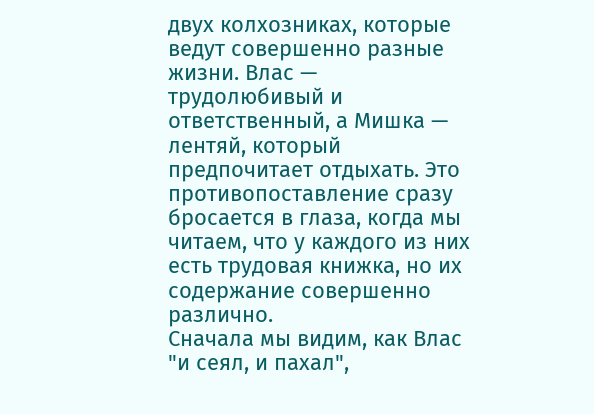двух колхозниках, которые ведут совершенно разные жизни. Влас — трудолюбивый и ответственный, а Мишка — лентяй, который предпочитает отдыхать. Это противопоставление сразу бросается в глаза, когда мы читаем, что у каждого из них есть трудовая книжка, но их содержание совершенно различно.
Сначала мы видим, как Влас "и сеял, и пахал",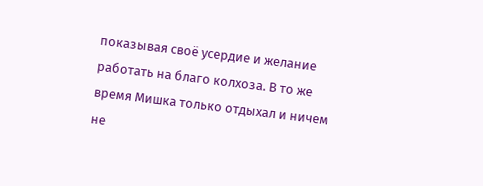показывая своё усердие и желание работать на благо колхоза. В то же время Мишка только отдыхал и ничем не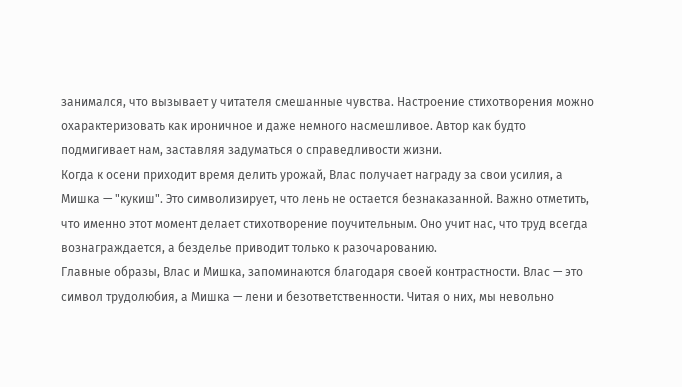занимался, что вызывает у читателя смешанные чувства. Настроение стихотворения можно охарактеризовать как ироничное и даже немного насмешливое. Автор как будто подмигивает нам, заставляя задуматься о справедливости жизни.
Когда к осени приходит время делить урожай, Влас получает награду за свои усилия, а Мишка — "кукиш". Это символизирует, что лень не остается безнаказанной. Важно отметить, что именно этот момент делает стихотворение поучительным. Оно учит нас, что труд всегда вознаграждается, а безделье приводит только к разочарованию.
Главные образы, Влас и Мишка, запоминаются благодаря своей контрастности. Влас — это символ трудолюбия, а Мишка — лени и безответственности. Читая о них, мы невольно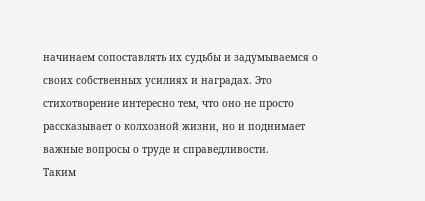начинаем сопоставлять их судьбы и задумываемся о своих собственных усилиях и наградах. Это стихотворение интересно тем, что оно не просто рассказывает о колхозной жизни, но и поднимает важные вопросы о труде и справедливости.
Таким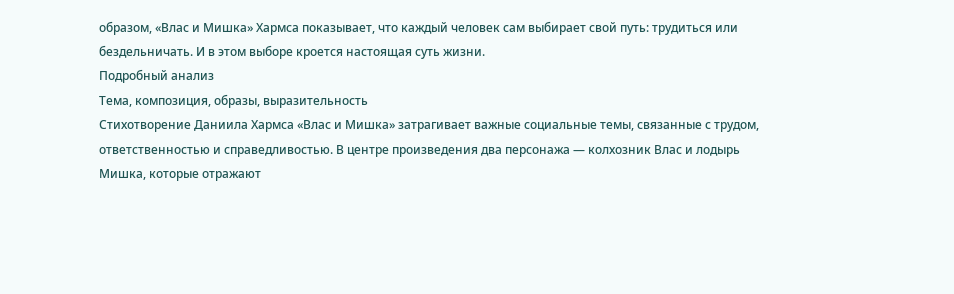образом, «Влас и Мишка» Хармса показывает, что каждый человек сам выбирает свой путь: трудиться или бездельничать. И в этом выборе кроется настоящая суть жизни.
Подробный анализ
Тема, композиция, образы, выразительность
Стихотворение Даниила Хармса «Влас и Мишка» затрагивает важные социальные темы, связанные с трудом, ответственностью и справедливостью. В центре произведения два персонажа — колхозник Влас и лодырь Мишка, которые отражают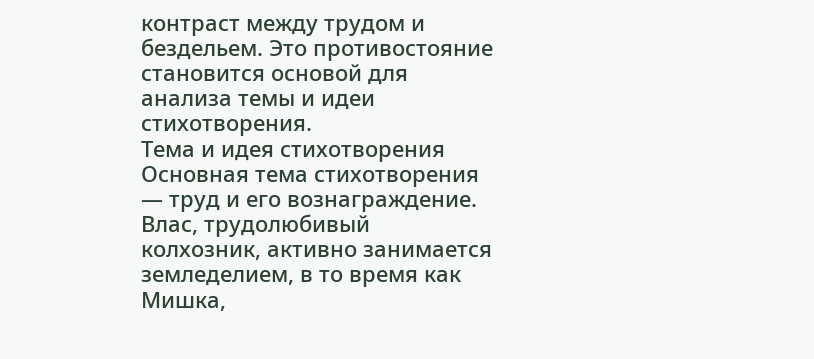контраст между трудом и бездельем. Это противостояние становится основой для анализа темы и идеи стихотворения.
Тема и идея стихотворения
Основная тема стихотворения — труд и его вознаграждение. Влас, трудолюбивый колхозник, активно занимается земледелием, в то время как Мишка,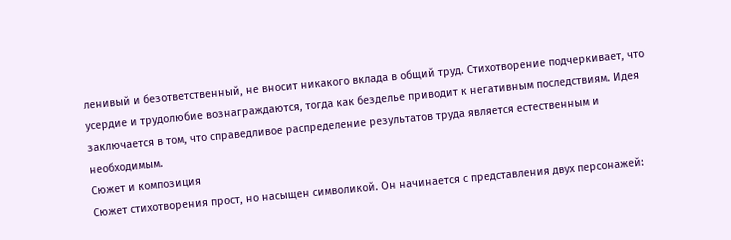ленивый и безответственный, не вносит никакого вклада в общий труд. Стихотворение подчеркивает, что усердие и трудолюбие вознаграждаются, тогда как безделье приводит к негативным последствиям. Идея заключается в том, что справедливое распределение результатов труда является естественным и необходимым.
Сюжет и композиция
Сюжет стихотворения прост, но насыщен символикой. Он начинается с представления двух персонажей: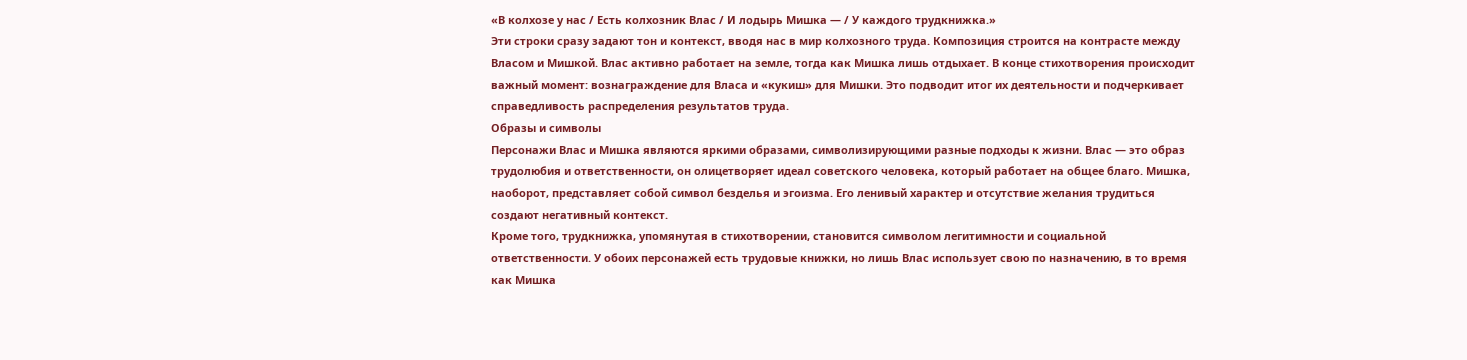«В колхозе у нас / Есть колхозник Влас / И лодырь Мишка — / У каждого трудкнижка.»
Эти строки сразу задают тон и контекст, вводя нас в мир колхозного труда. Композиция строится на контрасте между Власом и Мишкой. Влас активно работает на земле, тогда как Мишка лишь отдыхает. В конце стихотворения происходит важный момент: вознаграждение для Власа и «кукиш» для Мишки. Это подводит итог их деятельности и подчеркивает справедливость распределения результатов труда.
Образы и символы
Персонажи Влас и Мишка являются яркими образами, символизирующими разные подходы к жизни. Влас — это образ трудолюбия и ответственности, он олицетворяет идеал советского человека, который работает на общее благо. Мишка, наоборот, представляет собой символ безделья и эгоизма. Его ленивый характер и отсутствие желания трудиться создают негативный контекст.
Кроме того, трудкнижка, упомянутая в стихотворении, становится символом легитимности и социальной ответственности. У обоих персонажей есть трудовые книжки, но лишь Влас использует свою по назначению, в то время как Мишка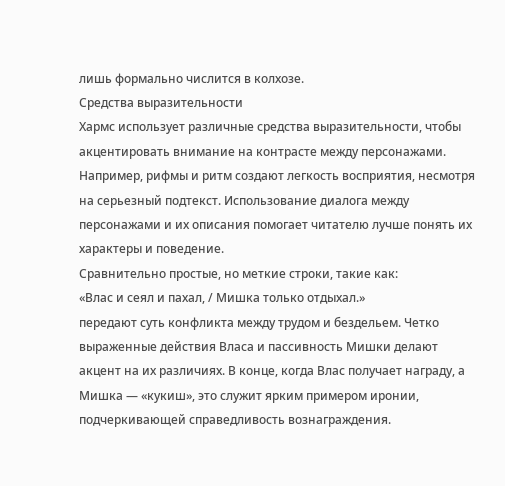лишь формально числится в колхозе.
Средства выразительности
Хармс использует различные средства выразительности, чтобы акцентировать внимание на контрасте между персонажами. Например, рифмы и ритм создают легкость восприятия, несмотря на серьезный подтекст. Использование диалога между персонажами и их описания помогает читателю лучше понять их характеры и поведение.
Сравнительно простые, но меткие строки, такие как:
«Влас и сеял и пахал, / Мишка только отдыхал.»
передают суть конфликта между трудом и бездельем. Четко выраженные действия Власа и пассивность Мишки делают акцент на их различиях. В конце, когда Влас получает награду, а Мишка — «кукиш», это служит ярким примером иронии, подчеркивающей справедливость вознаграждения.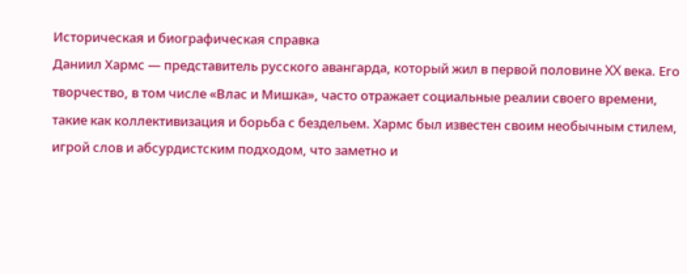Историческая и биографическая справка
Даниил Хармс — представитель русского авангарда, который жил в первой половине XX века. Его творчество, в том числе «Влас и Мишка», часто отражает социальные реалии своего времени, такие как коллективизация и борьба с бездельем. Хармс был известен своим необычным стилем, игрой слов и абсурдистским подходом, что заметно и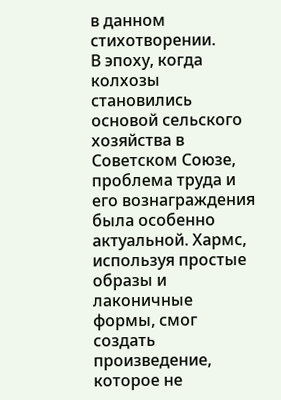в данном стихотворении.
В эпоху, когда колхозы становились основой сельского хозяйства в Советском Союзе, проблема труда и его вознаграждения была особенно актуальной. Хармс, используя простые образы и лаконичные формы, смог создать произведение, которое не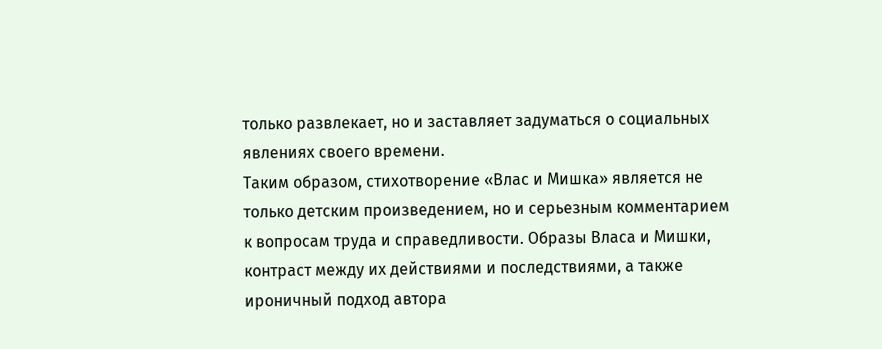только развлекает, но и заставляет задуматься о социальных явлениях своего времени.
Таким образом, стихотворение «Влас и Мишка» является не только детским произведением, но и серьезным комментарием к вопросам труда и справедливости. Образы Власа и Мишки, контраст между их действиями и последствиями, а также ироничный подход автора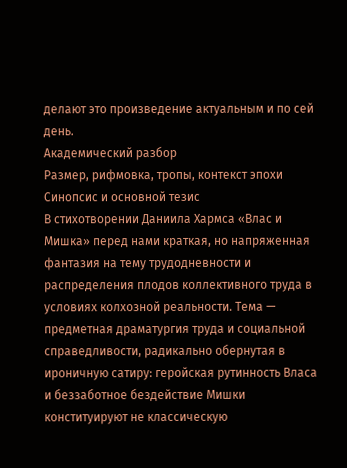делают это произведение актуальным и по сей день.
Академический разбор
Размер, рифмовка, тропы, контекст эпохи
Синопсис и основной тезис
В стихотворении Даниила Хармса «Влас и Мишка» перед нами краткая, но напряженная фантазия на тему трудодневности и распределения плодов коллективного труда в условиях колхозной реальности. Тема — предметная драматургия труда и социальной справедливости, радикально обернутая в ироничную сатиру: геройская рутинность Власа и беззаботное бездействие Мишки конституируют не классическую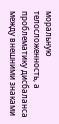моральную телосложенность, а проблематику дисбаланса между внешними знаками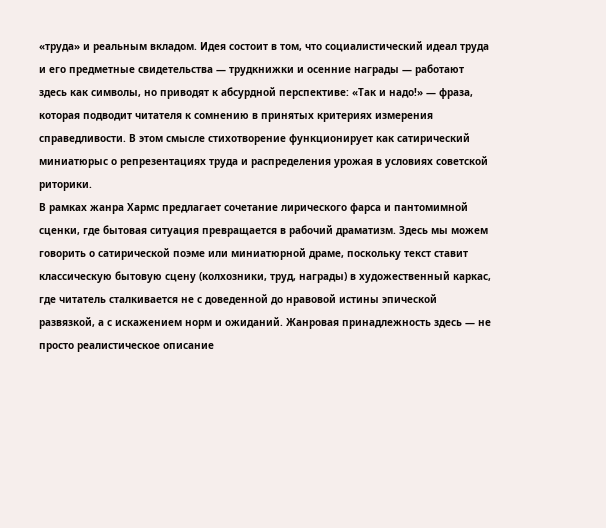«труда» и реальным вкладом. Идея состоит в том, что социалистический идеал труда и его предметные свидетельства — трудкнижки и осенние награды — работают здесь как символы, но приводят к абсурдной перспективе: «Так и надо!» — фраза, которая подводит читателя к сомнению в принятых критериях измерения справедливости. В этом смысле стихотворение функционирует как сатирический миниатюрыс о репрезентациях труда и распределения урожая в условиях советской риторики.
В рамках жанра Хармс предлагает сочетание лирического фарса и пантомимной сценки, где бытовая ситуация превращается в рабочий драматизм. Здесь мы можем говорить о сатирической поэме или миниатюрной драме, поскольку текст ставит классическую бытовую сцену (колхозники, труд, награды) в художественный каркас, где читатель сталкивается не с доведенной до нравовой истины эпической развязкой, а с искажением норм и ожиданий. Жанровая принадлежность здесь — не просто реалистическое описание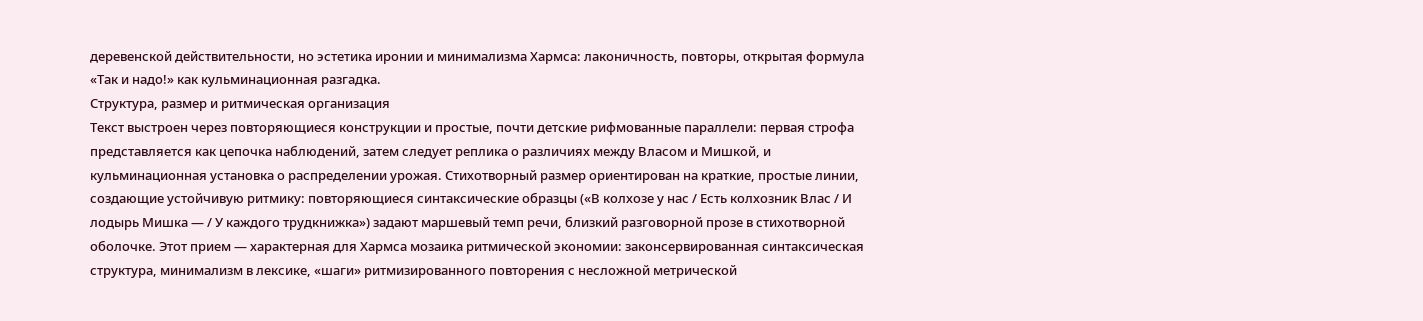деревенской действительности, но эстетика иронии и минимализма Хармса: лаконичность, повторы, открытая формула «Так и надо!» как кульминационная разгадка.
Структура, размер и ритмическая организация
Текст выстроен через повторяющиеся конструкции и простые, почти детские рифмованные параллели: первая строфа представляется как цепочка наблюдений, затем следует реплика о различиях между Власом и Мишкой, и кульминационная установка о распределении урожая. Стихотворный размер ориентирован на краткие, простые линии, создающие устойчивую ритмику: повторяющиеся синтаксические образцы («В колхозе у нас / Есть колхозник Влас / И лодырь Мишка — / У каждого трудкнижка») задают маршевый темп речи, близкий разговорной прозе в стихотворной оболочке. Этот прием — характерная для Хармса мозаика ритмической экономии: законсервированная синтаксическая структура, минимализм в лексике, «шаги» ритмизированного повторения с несложной метрической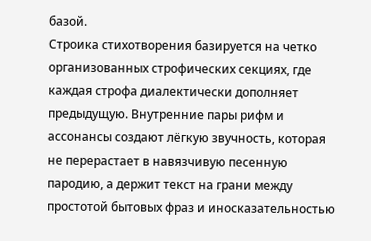базой.
Строика стихотворения базируется на четко организованных строфических секциях, где каждая строфа диалектически дополняет предыдущую. Внутренние пары рифм и ассонансы создают лёгкую звучность, которая не перерастает в навязчивую песенную пародию, а держит текст на грани между простотой бытовых фраз и иносказательностью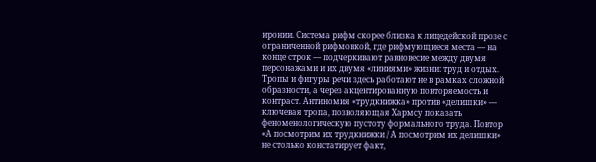иронии. Система рифм скорее близка к лицедейской прозе с ограниченной рифмовкой, где рифмующиеся места — на конце строк — подчеркивают равновесие между двумя персонажами и их двумя «линиями» жизни: труд и отдых.
Тропы и фигуры речи здесь работают не в рамках сложной образности, а через акцентированную повторяемость и контраст. Антиномия «трудкнижка» против «делишки» — ключевая тропа, позволяющая Хармсу показать феноменологическую пустоту формального труда. Повтор «А посмотрим их трудкнижки / А посмотрим их делишки» не столько констатирует факт,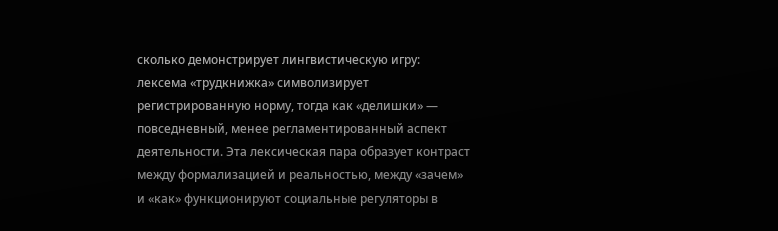сколько демонстрирует лингвистическую игру: лексема «трудкнижка» символизирует регистрированную норму, тогда как «делишки» — повседневный, менее регламентированный аспект деятельности. Эта лексическая пара образует контраст между формализацией и реальностью, между «зачем» и «как» функционируют социальные регуляторы в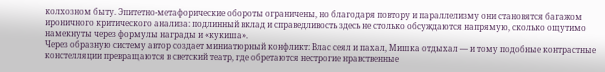колхозном быту. Эпитетно-метафорические обороты ограничены, но благодаря повтору и параллелизму они становятся багажом ироничного критического анализа: подлинный вклад и справедливость здесь не столько обсуждаются напрямую, сколько ощутимо намекнуты через формулы награды и «кукиша».
Через образную систему автор создает миниатюрный конфликт: Влас сеял и пахал, Мишка отдыхал — и тому подобные контрастные констелляции превращаются в светский театр, где обретаются нестрогие нравственные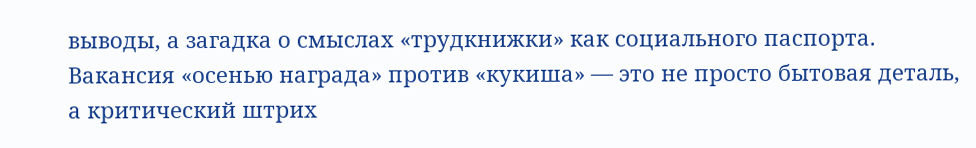выводы, а загадка о смыслах «трудкнижки» как социального паспорта. Вакансия «осенью награда» против «кукиша» — это не просто бытовая деталь, а критический штрих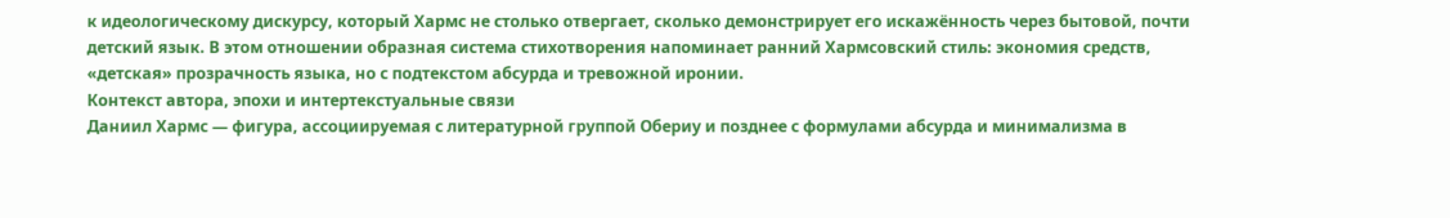к идеологическому дискурсу, который Хармс не столько отвергает, сколько демонстрирует его искажённость через бытовой, почти детский язык. В этом отношении образная система стихотворения напоминает ранний Хармсовский стиль: экономия средств, «детская» прозрачность языка, но с подтекстом абсурда и тревожной иронии.
Контекст автора, эпохи и интертекстуальные связи
Даниил Хармс — фигура, ассоциируемая с литературной группой Обериу и позднее с формулами абсурда и минимализма в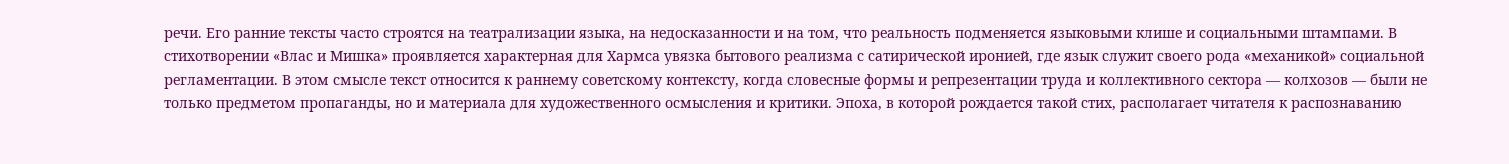речи. Его ранние тексты часто строятся на театрализации языка, на недосказанности и на том, что реальность подменяется языковыми клише и социальными штампами. В стихотворении «Влас и Мишка» проявляется характерная для Хармса увязка бытового реализма с сатирической иронией, где язык служит своего рода «механикой» социальной регламентации. В этом смысле текст относится к раннему советскому контексту, когда словесные формы и репрезентации труда и коллективного сектора — колхозов — были не только предметом пропаганды, но и материала для художественного осмысления и критики. Эпоха, в которой рождается такой стих, располагает читателя к распознаванию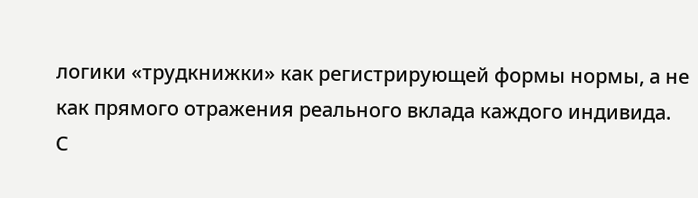логики «трудкнижки» как регистрирующей формы нормы, а не как прямого отражения реального вклада каждого индивида.
С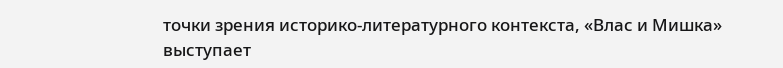точки зрения историко-литературного контекста, «Влас и Мишка» выступает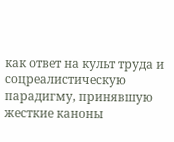как ответ на культ труда и соцреалистическую парадигму, принявшую жесткие каноны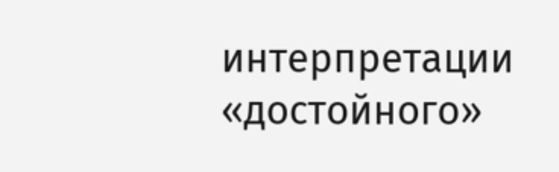интерпретации «достойного»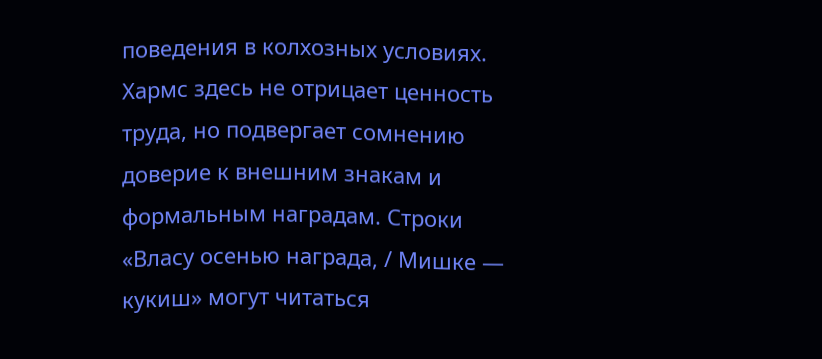поведения в колхозных условиях. Хармс здесь не отрицает ценность труда, но подвергает сомнению доверие к внешним знакам и формальным наградам. Строки «Власу осенью награда, / Мишке — кукиш» могут читаться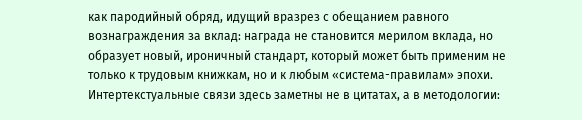как пародийный обряд, идущий вразрез с обещанием равного вознаграждения за вклад: награда не становится мерилом вклада, но образует новый, ироничный стандарт, который может быть применим не только к трудовым книжкам, но и к любым «система-правилам» эпохи.
Интертекстуальные связи здесь заметны не в цитатах, а в методологии: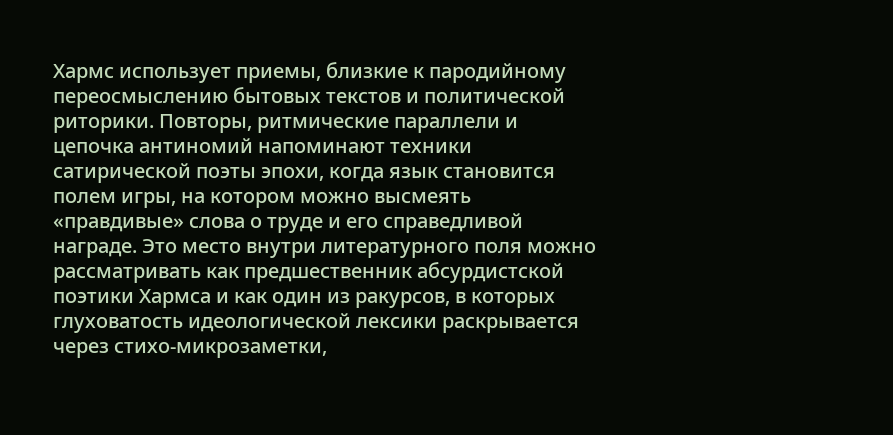Хармс использует приемы, близкие к пародийному переосмыслению бытовых текстов и политической риторики. Повторы, ритмические параллели и цепочка антиномий напоминают техники сатирической поэты эпохи, когда язык становится полем игры, на котором можно высмеять «правдивые» слова о труде и его справедливой награде. Это место внутри литературного поля можно рассматривать как предшественник абсурдистской поэтики Хармса и как один из ракурсов, в которых глуховатость идеологической лексики раскрывается через стихо-микрозаметки,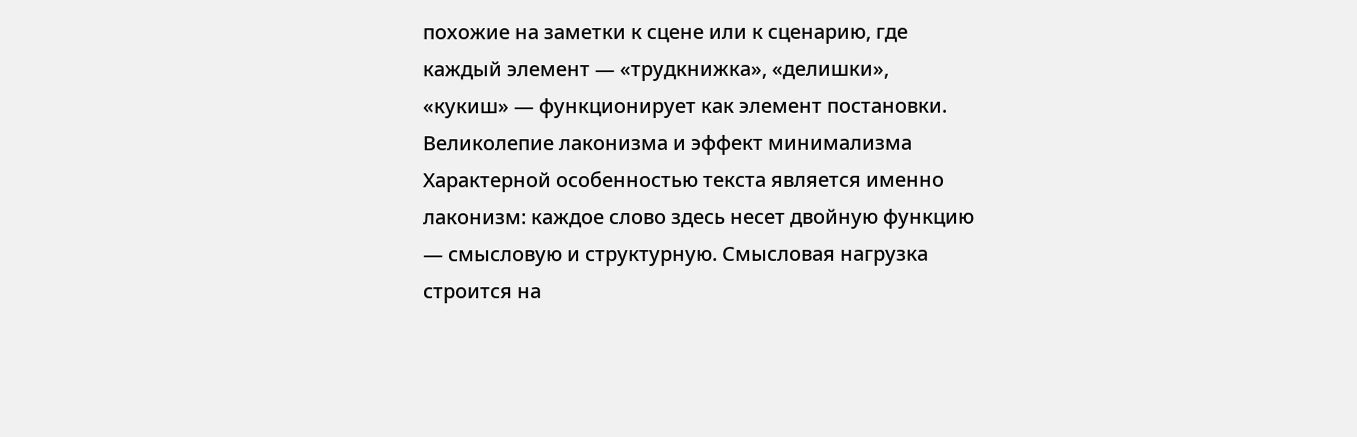похожие на заметки к сцене или к сценарию, где каждый элемент — «трудкнижка», «делишки», «кукиш» — функционирует как элемент постановки.
Великолепие лаконизма и эффект минимализма
Характерной особенностью текста является именно лаконизм: каждое слово здесь несет двойную функцию — смысловую и структурную. Смысловая нагрузка строится на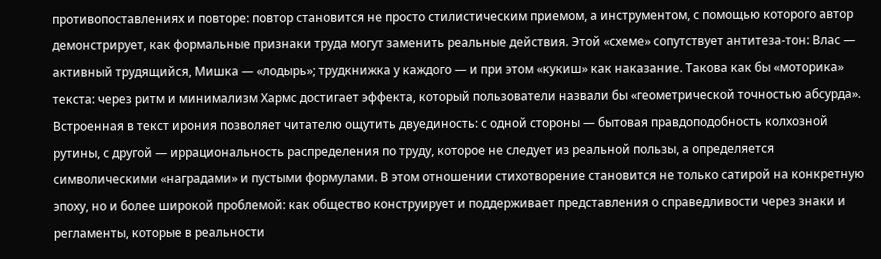противопоставлениях и повторе: повтор становится не просто стилистическим приемом, а инструментом, с помощью которого автор демонстрирует, как формальные признаки труда могут заменить реальные действия. Этой «схеме» сопутствует антитеза-тон: Влас — активный трудящийся, Мишка — «лодырь»; трудкнижка у каждого — и при этом «кукиш» как наказание. Такова как бы «моторика» текста: через ритм и минимализм Хармс достигает эффекта, который пользователи назвали бы «геометрической точностью абсурда».
Встроенная в текст ирония позволяет читателю ощутить двуединость: с одной стороны — бытовая правдоподобность колхозной рутины, с другой — иррациональность распределения по труду, которое не следует из реальной пользы, а определяется символическими «наградами» и пустыми формулами. В этом отношении стихотворение становится не только сатирой на конкретную эпоху, но и более широкой проблемой: как общество конструирует и поддерживает представления о справедливости через знаки и регламенты, которые в реальности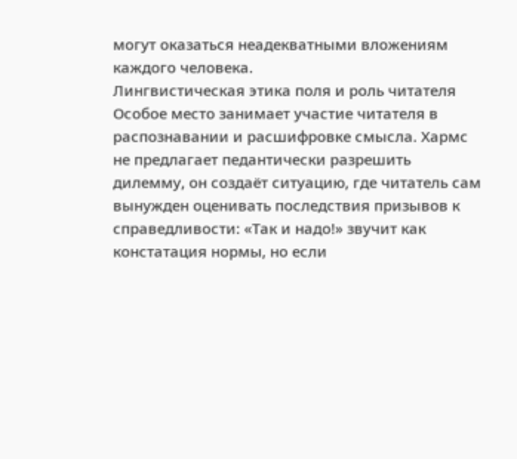могут оказаться неадекватными вложениям каждого человека.
Лингвистическая этика поля и роль читателя
Особое место занимает участие читателя в распознавании и расшифровке смысла. Хармс не предлагает педантически разрешить дилемму, он создаёт ситуацию, где читатель сам вынужден оценивать последствия призывов к справедливости: «Так и надо!» звучит как констатация нормы, но если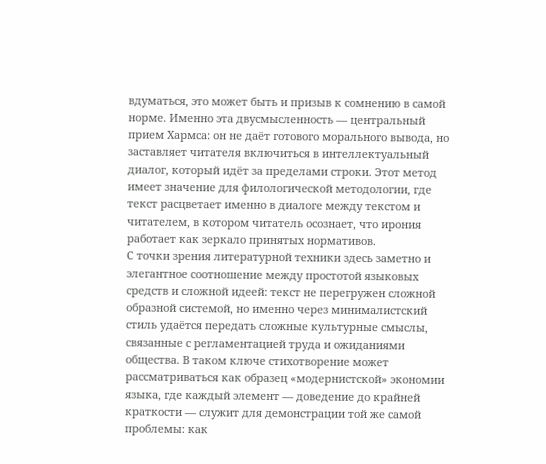вдуматься, это может быть и призыв к сомнению в самой норме. Именно эта двусмысленность — центральный прием Хармса: он не даёт готового морального вывода, но заставляет читателя включиться в интеллектуальный диалог, который идёт за пределами строки. Этот метод имеет значение для филологической методологии, где текст расцветает именно в диалоге между текстом и читателем, в котором читатель осознает, что ирония работает как зеркало принятых нормативов.
С точки зрения литературной техники здесь заметно и элегантное соотношение между простотой языковых средств и сложной идеей: текст не перегружен сложной образной системой, но именно через минималистский стиль удаётся передать сложные культурные смыслы, связанные с регламентацией труда и ожиданиями общества. В таком ключе стихотворение может рассматриваться как образец «модернистской» экономии языка, где каждый элемент — доведение до крайней краткости — служит для демонстрации той же самой проблемы: как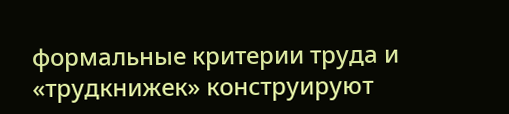формальные критерии труда и «трудкнижек» конструируют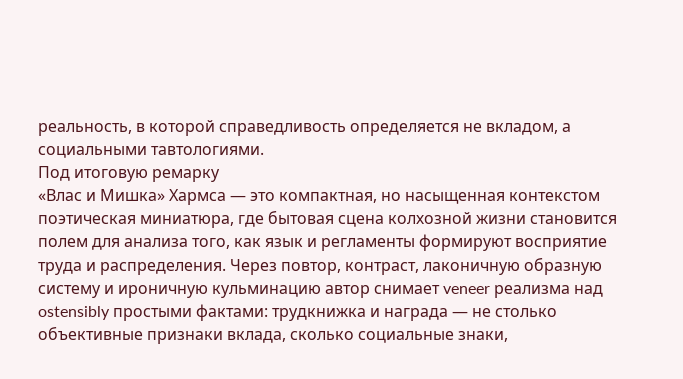реальность, в которой справедливость определяется не вкладом, а социальными тавтологиями.
Под итоговую ремарку
«Влас и Мишка» Хармса — это компактная, но насыщенная контекстом поэтическая миниатюра, где бытовая сцена колхозной жизни становится полем для анализа того, как язык и регламенты формируют восприятие труда и распределения. Через повтор, контраст, лаконичную образную систему и ироничную кульминацию автор снимает veneer реализма над ostensibly простыми фактами: трудкнижка и награда — не столько объективные признаки вклада, сколько социальные знаки,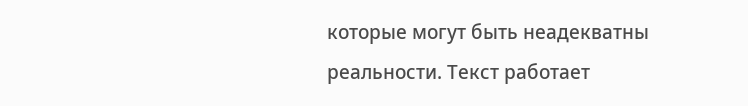которые могут быть неадекватны реальности. Текст работает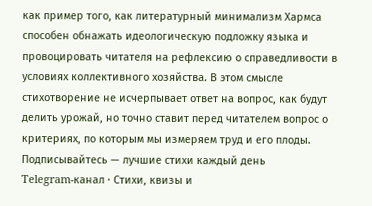как пример того, как литературный минимализм Хармса способен обнажать идеологическую подложку языка и провоцировать читателя на рефлексию о справедливости в условиях коллективного хозяйства. В этом смысле стихотворение не исчерпывает ответ на вопрос, как будут делить урожай, но точно ставит перед читателем вопрос о критериях, по которым мы измеряем труд и его плоды.
Подписывайтесь — лучшие стихи каждый день
Telegram-канал · Стихи, квизы и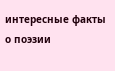интересные факты о поэзии